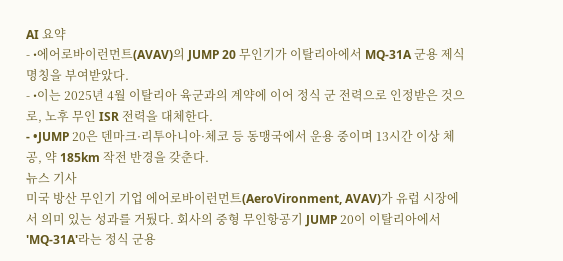AI 요약
- •에어로바이런먼트(AVAV)의 JUMP 20 무인기가 이탈리아에서 MQ-31A 군용 제식 명칭을 부여받았다.
- •이는 2025년 4월 이탈리아 육군과의 계약에 이어 정식 군 전력으로 인정받은 것으로, 노후 무인 ISR 전력을 대체한다.
- •JUMP 20은 덴마크·리투아니아·체코 등 동맹국에서 운용 중이며 13시간 이상 체공, 약 185km 작전 반경을 갖춘다.
뉴스 기사
미국 방산 무인기 기업 에어로바이런먼트(AeroVironment, AVAV)가 유럽 시장에서 의미 있는 성과를 거뒀다. 회사의 중형 무인항공기 JUMP 20이 이탈리아에서 'MQ-31A'라는 정식 군용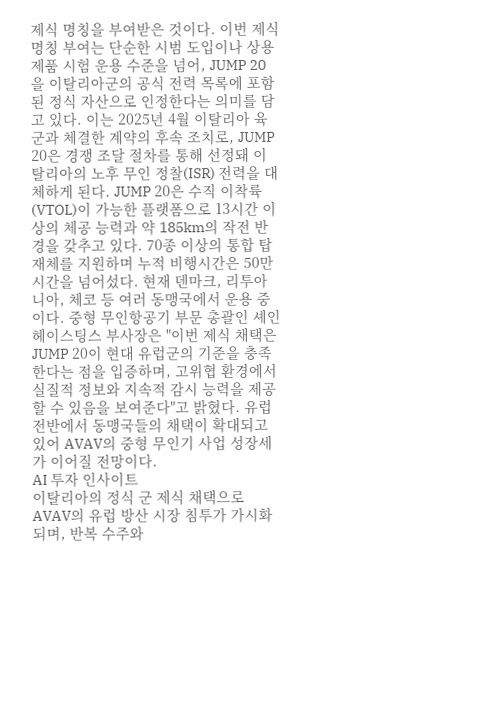제식 명칭을 부여받은 것이다. 이번 제식 명칭 부여는 단순한 시범 도입이나 상용 제품 시험 운용 수준을 넘어, JUMP 20을 이탈리아군의 공식 전력 목록에 포함된 정식 자산으로 인정한다는 의미를 담고 있다. 이는 2025년 4월 이탈리아 육군과 체결한 계약의 후속 조치로, JUMP 20은 경쟁 조달 절차를 통해 선정돼 이탈리아의 노후 무인 정찰(ISR) 전력을 대체하게 된다. JUMP 20은 수직 이착륙(VTOL)이 가능한 플랫폼으로 13시간 이상의 체공 능력과 약 185km의 작전 반경을 갖추고 있다. 70종 이상의 통합 탑재체를 지원하며 누적 비행시간은 50만 시간을 넘어섰다. 현재 덴마크, 리투아니아, 체코 등 여러 동맹국에서 운용 중이다. 중형 무인항공기 부문 총괄인 셰인 헤이스팅스 부사장은 "이번 제식 채택은 JUMP 20이 현대 유럽군의 기준을 충족한다는 점을 입증하며, 고위협 환경에서 실질적 정보와 지속적 감시 능력을 제공할 수 있음을 보여준다"고 밝혔다. 유럽 전반에서 동맹국들의 채택이 확대되고 있어 AVAV의 중형 무인기 사업 성장세가 이어질 전망이다.
AI 투자 인사이트
이탈리아의 정식 군 제식 채택으로 AVAV의 유럽 방산 시장 침투가 가시화되며, 반복 수주와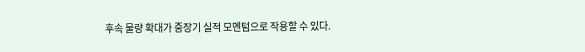후속 물량 확대가 중장기 실적 모멘텀으로 작용할 수 있다.